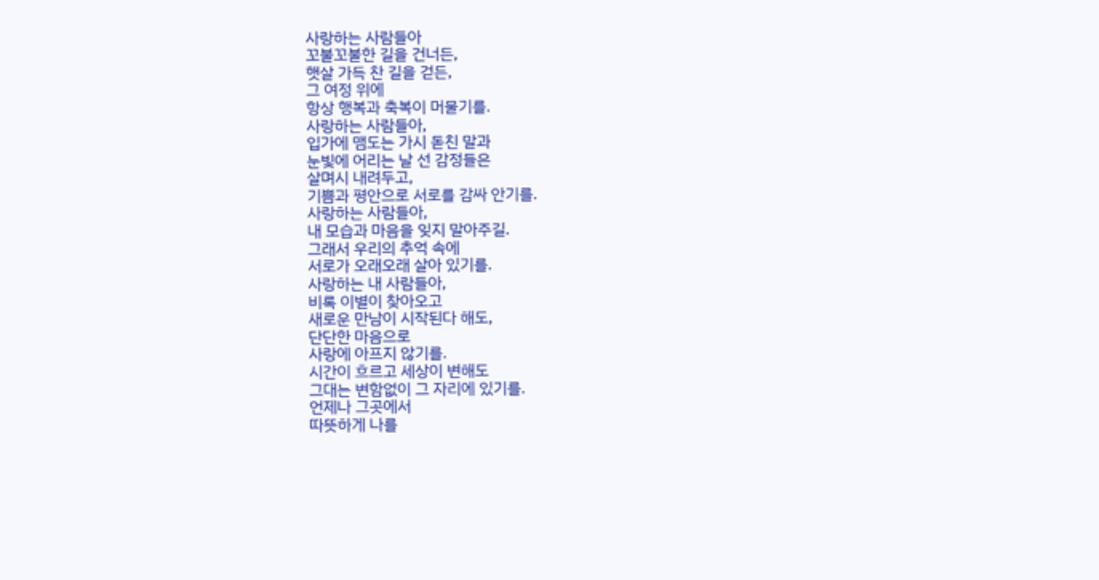사랑하는 사람들아
꼬불꼬불한 길을 건너든,
햇살 가득 찬 길을 걷든,
그 여정 위에
항상 행복과 축복이 머물기를.
사랑하는 사람들아,
입가에 맴도는 가시 돋친 말과
눈빛에 어리는 날 선 감정들은
살며시 내려두고,
기쁨과 평안으로 서로를 감싸 안기를.
사랑하는 사람들아,
내 모습과 마음을 잊지 말아주길.
그래서 우리의 추억 속에
서로가 오래오래 살아 있기를.
사랑하는 내 사람들아,
비록 이별이 찾아오고
새로운 만남이 시작된다 해도,
단단한 마음으로
사랑에 아프지 않기를.
시간이 흐르고 세상이 변해도
그대는 변함없이 그 자리에 있기를.
언제나 그곳에서
따뜻하게 나를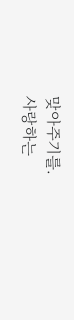맞아주기를.
사랑하는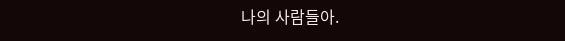나의 사람들아.